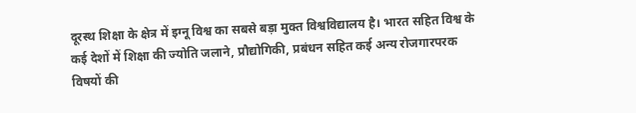दूरस्थ शिक्षा के क्षेत्र में इग्नू विश्व का सबसे बड़ा मुक्त विश्वविद्यालय है। भारत सहित विश्व के कई देशों में शिक्षा की ज्योति जलाने, प्रौद्योगिकी, प्रबंधन सहित कई अन्य रोजगारपरक विषयों की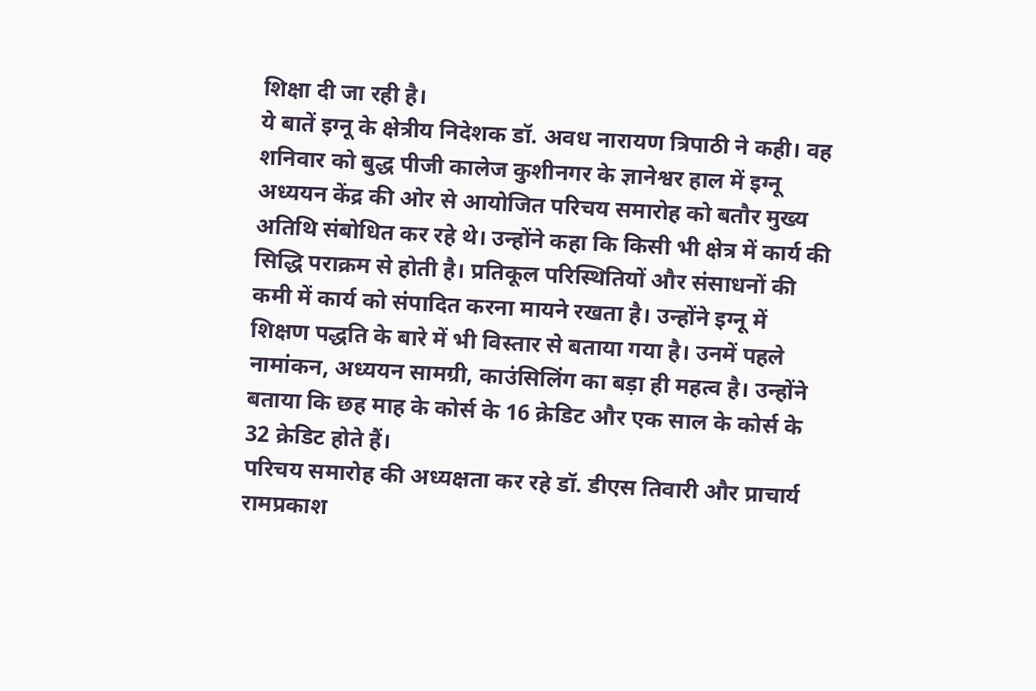शिक्षा दी जा रही है।
ये बातें इग्नू के क्षेत्रीय निदेशक डॉ. अवध नारायण त्रिपाठी ने कही। वह शनिवार को बुद्ध पीजी कालेज कुशीनगर के ज्ञानेश्वर हाल में इग्नू अध्ययन केंद्र की ओर से आयोजित परिचय समारोह को बतौर मुख्य अतिथि संबोधित कर रहे थे। उन्होंने कहा कि किसी भी क्षेत्र में कार्य की सिद्धि पराक्रम से होती है। प्रतिकूल परिस्थितियों और संसाधनों की कमी में कार्य को संपादित करना मायने रखता है। उन्होंने इग्नू में शिक्षण पद्धति के बारे में भी विस्तार से बताया गया है। उनमें पहले नामांकन, अध्ययन सामग्री, काउंसिलिंग का बड़ा ही महत्व है। उन्होंने बताया कि छह माह के कोर्स के 16 क्रेडिट और एक साल के कोर्स के 32 क्रेडिट होते हैं।
परिचय समारोह की अध्यक्षता कर रहे डॉ. डीएस तिवारी और प्राचार्य रामप्रकाश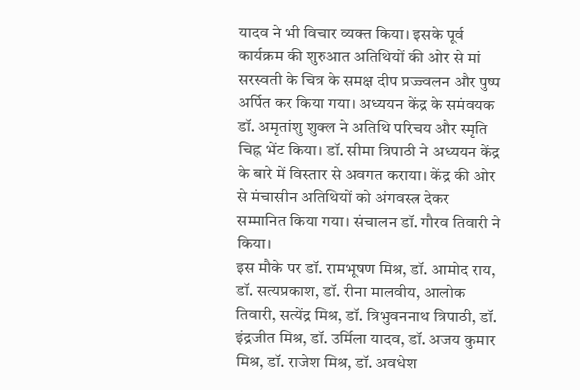यादव ने भी विचार व्यक्त किया। इसके पूर्व कार्यक्रम की शुरुआत अतिथियों की ओर से मां सरस्वती के चित्र के समक्ष दीप प्रज्ज्वलन और पुष्प अर्पित कर किया गया। अध्ययन केंद्र के समंवयक डॉ. अमृतांशु शुक्ल ने अतिथि परिचय और स्मृति चिह्न भेंट किया। डॉ. सीमा त्रिपाठी ने अध्ययन केंद्र के बारे में विस्तार से अवगत कराया। केंद्र की ओर से मंचासीन अतिथियों को अंगवस्त्र देकर सम्मानित किया गया। संचालन डॉ. गौरव तिवारी ने किया।
इस मौके पर डॉ. रामभूषण मिश्र, डॉ. आमोद राय, डॉ. सत्यप्रकाश, डॉ. रीना मालवीय, आलोक तिवारी, सत्येंद्र मिश्र, डॉ. त्रिभुवननाथ त्रिपाठी, डॉ. इंद्रजीत मिश्र, डॉ. उर्मिला यादव, डॉ. अजय कुमार मिश्र, डॉ. राजेश मिश्र, डॉ. अवधेश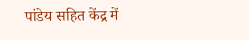पांडेय सहित केंद्र में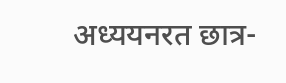अध्ययनरत छात्र-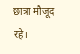छात्रा मौजूद रहे।